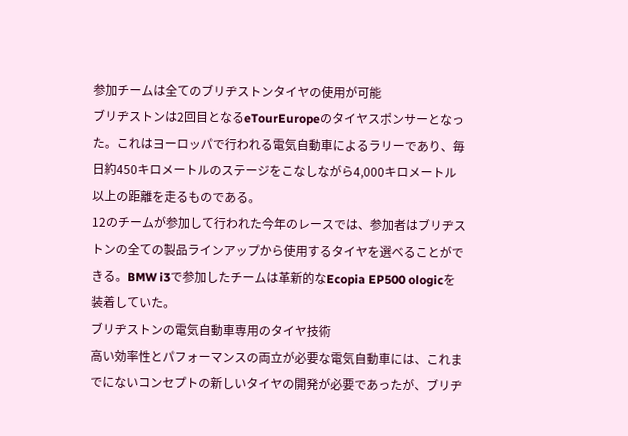参加チームは全てのブリヂストンタイヤの使用が可能
ブリヂストンは2回目となるeTourEuropeのタイヤスポンサーとなった。これはヨーロッパで行われる電気自動車によるラリーであり、毎日約450キロメートルのステージをこなしながら4,000キロメートル以上の距離を走るものである。
12のチームが参加して行われた今年のレースでは、参加者はブリヂストンの全ての製品ラインアップから使用するタイヤを選べることができる。BMW i3で参加したチームは革新的なEcopia EP500 ologicを装着していた。
ブリヂストンの電気自動車専用のタイヤ技術
高い効率性とパフォーマンスの両立が必要な電気自動車には、これまでにないコンセプトの新しいタイヤの開発が必要であったが、ブリヂ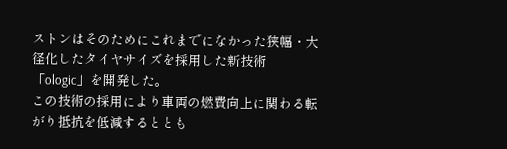ストンはそのためにこれまでになかった狭幅・大径化したタイヤサイズを採用した新技術「ologic」を開発した。
この技術の採用により車両の燃費向上に関わる転がり抵抗を低減するととも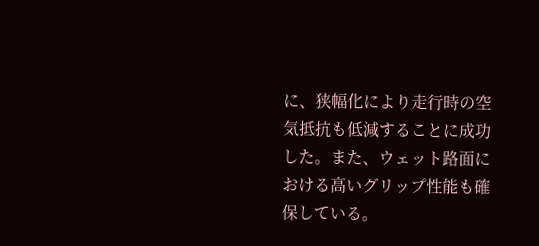に、狭幅化により走行時の空気抵抗も低減することに成功した。また、ウェット路面における高いグリップ性能も確保している。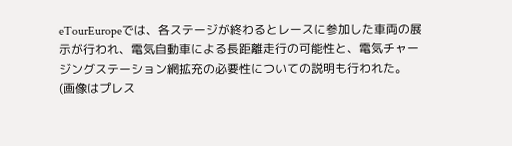eTourEuropeでは、各ステージが終わるとレースに参加した車両の展示が行われ、電気自動車による長距離走行の可能性と、電気チャージングステーション網拡充の必要性についての説明も行われた。
(画像はプレス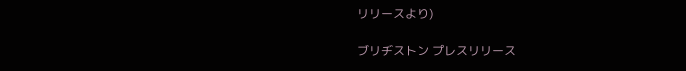リリースより)

ブリヂストン プレスリリース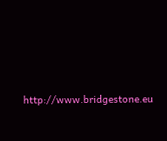http://www.bridgestone.eu